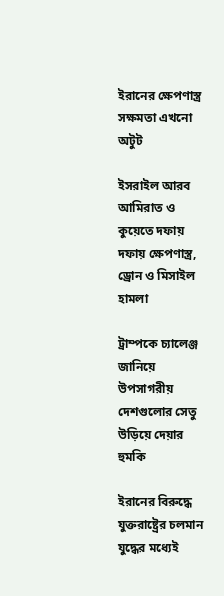ইরানের ক্ষেপণাস্ত্র সক্ষমতা এখনো অটুট

ইসরাইল আরব আমিরাত ও কুয়েতে দফায় দফায় ক্ষেপণাস্ত্র, ড্রোন ও মিসাইল হামলা

ট্রাম্পকে চ্যালেঞ্জ জানিয়ে উপসাগরীয় দেশগুলোর সেতু উড়িয়ে দেয়ার হুমকি

ইরানের বিরুদ্ধে যুক্তরাষ্ট্রের চলমান যুদ্ধের মধ্যেই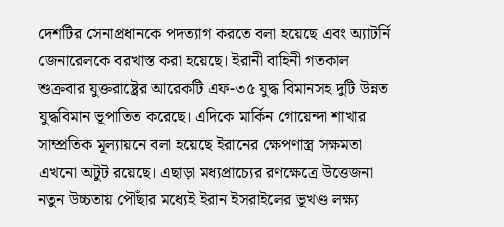দেশটির সেনাপ্রধানকে পদত্যাগ করতে বলা হয়েছে এবং অ্যাটর্নি জেনারেলকে বরখাস্ত করা হয়েছে। ইরানী বাহিনী গতকাল শুক্রবার যুক্তরাষ্ট্রের আরেকটি এফ-৩৫ যুদ্ধ বিমানসহ দুটি উন্নত যুদ্ধবিমান ভূপাতিত করেছে। এদিকে মার্কিন গোয়েন্দা শাখার সাম্প্রতিক মূল্যায়নে বলা হয়েছে ইরানের ক্ষেপণাস্ত্র সক্ষমতা এখনো অটুট রয়েছে। এছাড়া মধ্যপ্রাচ্যের রণক্ষেত্রে উত্তেজনা নতুন উচ্চতায় পৌঁছার মধ্যেই ইরান ইসরাইলের ভূখণ্ড লক্ষ্য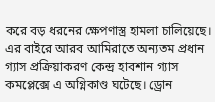করে বড় ধরনের ক্ষেপণাস্ত্র হামলা চালিয়েছে। এর বাইরে আরব আমিরাতে অন্যতম প্রধান গ্যাস প্রক্রিয়াকরণ কেন্দ্র হাবশান গ্যাস কমপ্লেক্সে এ অগ্নিকাণ্ড ঘটেছে। ড্রোন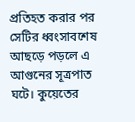প্রতিহত করার পর সেটির ধ্বংসাবশেষ আছড়ে পড়লে এ আগুনের সূত্রপাত ঘটে। কুয়েতের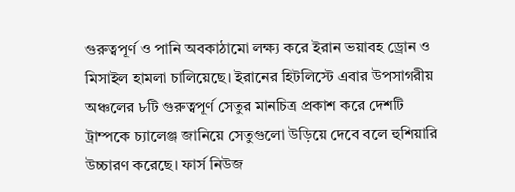গুরুত্বপূর্ণ ও পানি অবকাঠামো লক্ষ্য করে ইরান ভয়াবহ ড্রোন ও মিসাইল হামলা চালিয়েছে। ইরানের হিটলিস্টে এবার উপসাগরীয় অঞ্চলের ৮টি গুরুত্বপূর্ণ সেতুর মানচিত্র প্রকাশ করে দেশটি ট্রাম্পকে চ্যালেঞ্জ জানিয়ে সেতুগুলো উড়িয়ে দেবে বলে হুশিয়ারি উচ্চারণ করেছে। ফার্স নিউজ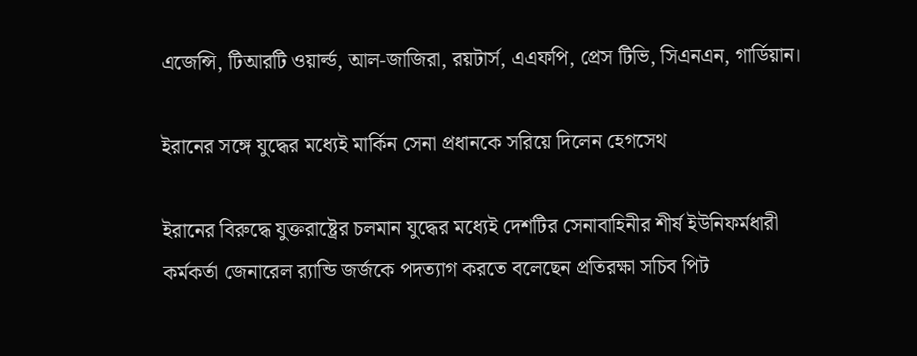এজেন্সি, টিআরটি ওয়ার্ল্ড, আল-জাজিরা, রয়টার্স, এএফপি, প্রেস টিভি, সিএনএন, গার্ডিয়ান।

ইরানের সঙ্গে যুদ্ধের মধ্যেই মার্কিন সেনা প্রধানকে সরিয়ে দিলেন হেগসেথ

ইরানের বিরুদ্ধে যুক্তরাষ্ট্রের চলমান যুদ্ধের মধ্যেই দেশটির সেনাবাহিনীর শীর্ষ ইউনিফর্মধারী কর্মকর্তা জেনারেল র‌্যান্ডি জর্জকে পদত্যাগ করতে বলেছেন প্রতিরক্ষা সচিব পিট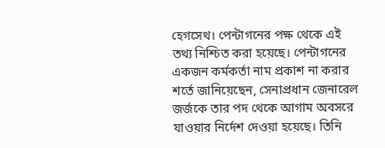হেগসেথ। পেন্টাগনের পক্ষ থেকে এই তথ্য নিশ্চিত করা হয়েছে। পেন্টাগনের একজন কর্মকর্তা নাম প্রকাশ না করার শর্তে জানিয়েছেন, সেনাপ্রধান জেনারেল জর্জকে তার পদ থেকে আগাম অবসরে যাওয়ার নির্দেশ দেওয়া হয়েছে। তিনি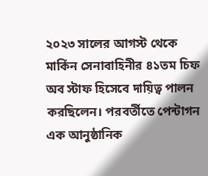২০২৩ সালের আগস্ট থেকে মার্কিন সেনাবাহিনীর ৪১তম চিফ অব স্টাফ হিসেবে দায়িত্ব পালন করছিলেন। পরবর্তীতে পেন্টাগন এক আনুষ্ঠানিক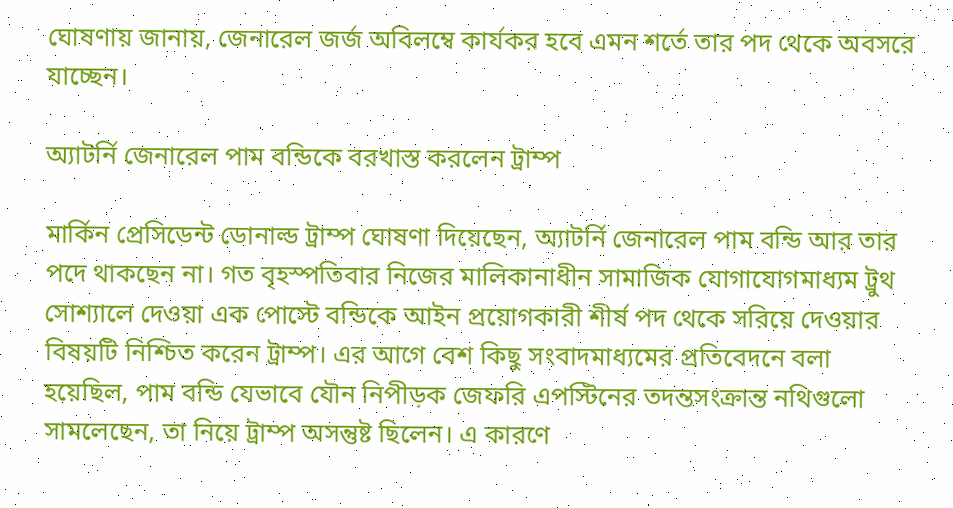ঘোষণায় জানায়, জেনারেল জর্জ অবিলম্বে কার্যকর হবে এমন শর্তে তার পদ থেকে অবসরে যাচ্ছেন।

অ্যাটর্নি জেনারেল পাম বন্ডিকে বরখাস্ত করলেন ট্রাম্প

মার্কিন প্রেসিডেন্ট ডোনাল্ড ট্রাম্প ঘোষণা দিয়েছেন, অ্যাটর্নি জেনারেল পাম বন্ডি আর তার পদে থাকছেন না। গত বৃহস্পতিবার নিজের মালিকানাধীন সামাজিক যোগাযোগমাধ্যম ট্রুথ সোশ্যালে দেওয়া এক পোস্টে বন্ডিকে আইন প্রয়োগকারী শীর্ষ পদ থেকে সরিয়ে দেওয়ার বিষয়টি নিশ্চিত করেন ট্রাম্প। এর আগে বেশ কিছু সংবাদমাধ্যমের প্রতিবেদনে বলা হয়েছিল, পাম বন্ডি যেভাবে যৌন নিপীড়ক জেফরি এপস্টিনের তদন্তসংক্রান্ত নথিগুলো সামলেছেন, তা নিয়ে ট্রাম্প অসন্তুষ্ট ছিলেন। এ কারণে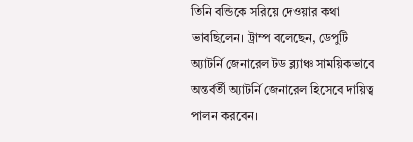তিনি বন্ডিকে সরিয়ে দেওয়ার কথা ভাবছিলেন। ট্রাম্প বলেছেন, ডেপুটি অ্যাটর্নি জেনারেল টড ব্ল্যাঞ্চ সাময়িকভাবে অন্তর্বর্তী অ্যাটর্নি জেনারেল হিসেবে দায়িত্ব পালন করবেন।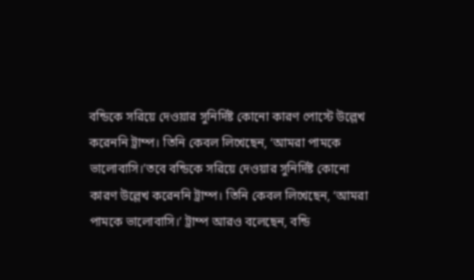বন্ডিকে সরিয়ে দেওয়ার সুনির্দিষ্ট কোনো কারণ পোস্টে উল্লেখ করেননি ট্রাম্প। তিনি কেবল লিখেছেন, ‘আমরা পামকে ভালোবাসি।’তবে বন্ডিকে সরিয়ে দেওয়ার সুনির্দিষ্ট কোনো কারণ উল্লেখ করেননি ট্রাম্প। তিনি কেবল লিখেছেন, ‘আমরা পামকে ভালোবাসি।’ ট্রাম্প আরও বলেছেন, বন্ডি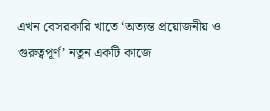এখন বেসরকারি খাতে ‘অত্যন্ত প্রয়োজনীয় ও গুরুত্বপূর্ণ’ নতুন একটি কাজে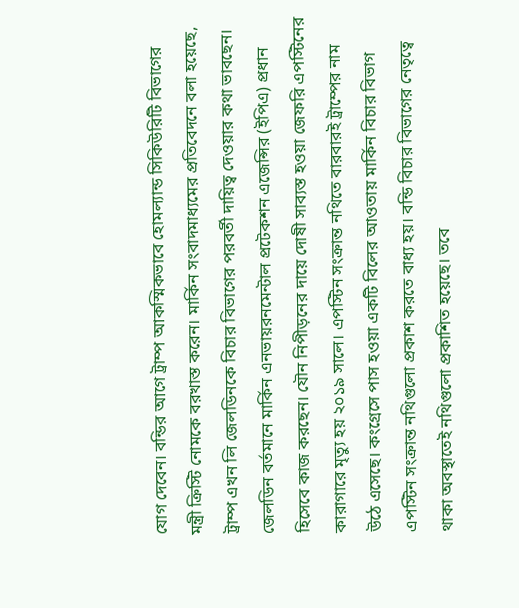যোগ দেবেন। বন্ডির আগে ট্রাম্প আকস্মিকভাবে হোমল্যান্ড সিকিউরিটি বিভাগের মন্ত্রী ক্রিস্টি নোমকে বরখাস্ত করেন। মার্কিন সংবাদমাধ্যমের প্রতিবেদনে বলা হয়েছে, ট্রাম্প এখন লি জেলডিনকে বিচার বিভাগের পরবর্তী দায়িত্ব দেওয়ার কথা ভাবছেন। জেলডিন বর্তমানে মার্কিন এনভায়রনমেন্টাল প্রটেকশন এজেন্সির (ইপিএ) প্রধান হিসেবে কাজ করছেন। যৌন নিপীড়নের দায়ে দোষী সাব্যস্ত হওয়া জেফরি এপস্টিনের কারাগারে মৃত্যু হয় ২০১৯ সালে। এপস্টিন সংক্রান্ত নথিতে বারবারই ট্রাম্পের নাম উঠে এসেছে। কংগ্রেসে পাস হওয়া একটি বিলের আওতায় মার্কিন বিচার বিভাগ এপস্টিন সংক্রান্ত নথিগুলো প্রকাশ করতে বাধ্য হয়। বন্ডি বিচার বিভাগের নেতৃত্বে থাকা অবস্থাতেই নথিগুলো প্রকাশিত হয়েছে। তবে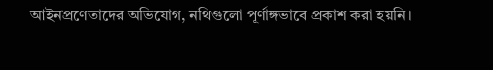আইনপ্রণেতাদের অভিযোগ, নথিগুলো পূর্ণাঙ্গভাবে প্রকাশ করা হয়নি।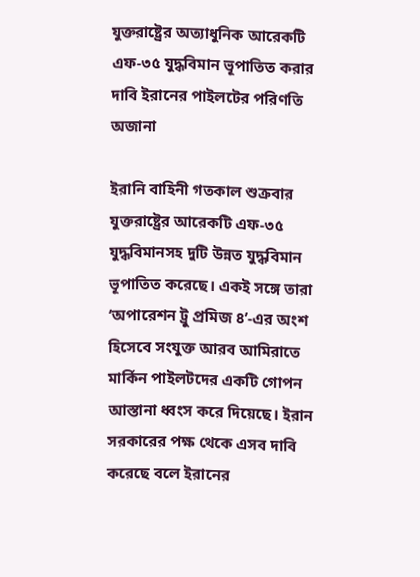যুক্তরাষ্ট্রের অত্যাধুনিক আরেকটি এফ-৩৫ যুদ্ধবিমান ভূপাতিত করার দাবি ইরানের পাইলটের পরিণতি অজানা

ইরানি বাহিনী গতকাল শুক্রবার যুক্তরাষ্ট্রের আরেকটি এফ-৩৫ যুদ্ধবিমানসহ দুটি উন্নত যুদ্ধবিমান ভূপাতিত করেছে। একই সঙ্গে তারা ‘অপারেশন ট্রু প্রমিজ ৪’-এর অংশ হিসেবে সংযুক্ত আরব আমিরাতে মার্কিন পাইলটদের একটি গোপন আস্তানা ধ্বংস করে দিয়েছে। ইরান সরকারের পক্ষ থেকে এসব দাবি করেছে বলে ইরানের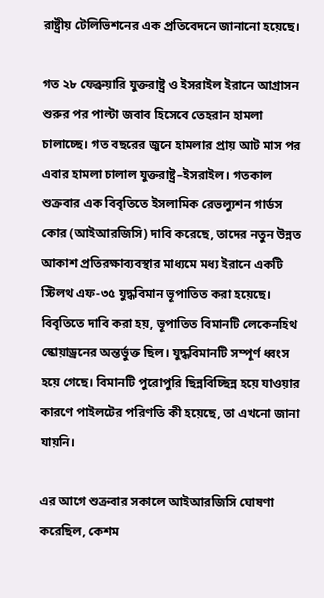রাষ্ট্রীয় টেলিভিশনের এক প্রতিবেদনে জানানো হয়েছে।

গত ২৮ ফেব্রুয়ারি যুক্তরাষ্ট্র ও ইসরাইল ইরানে আগ্রাসন শুরুর পর পাল্টা জবাব হিসেবে তেহরান হামলা চালাচ্ছে। গত বছরের জুনে হামলার প্রায় আট মাস পর এবার হামলা চালাল যুক্তরাষ্ট্র–ইসরাইল। গতকাল শুক্রবার এক বিবৃতিতে ইসলামিক রেভল্যুশন গার্ডস কোর (আইআরজিসি) দাবি করেছে, তাদের নতুন উন্নত আকাশ প্রতিরক্ষাব্যবস্থার মাধ্যমে মধ্য ইরানে একটি স্টিলথ এফ-৩৫ যুদ্ধবিমান ভূপাতিত করা হয়েছে। বিবৃতিতে দাবি করা হয়, ভূপাতিত বিমানটি লেকেনহিথ স্কোয়াড্রনের অন্তর্ভুক্ত ছিল। যুদ্ধবিমানটি সম্পূর্ণ ধ্বংস হয়ে গেছে। বিমানটি পুরোপুরি ছিন্নবিচ্ছিন্ন হয়ে যাওয়ার কারণে পাইলটের পরিণতি কী হয়েছে, তা এখনো জানা যায়নি।

এর আগে শুক্রবার সকালে আইআরজিসি ঘোষণা করেছিল, কেশম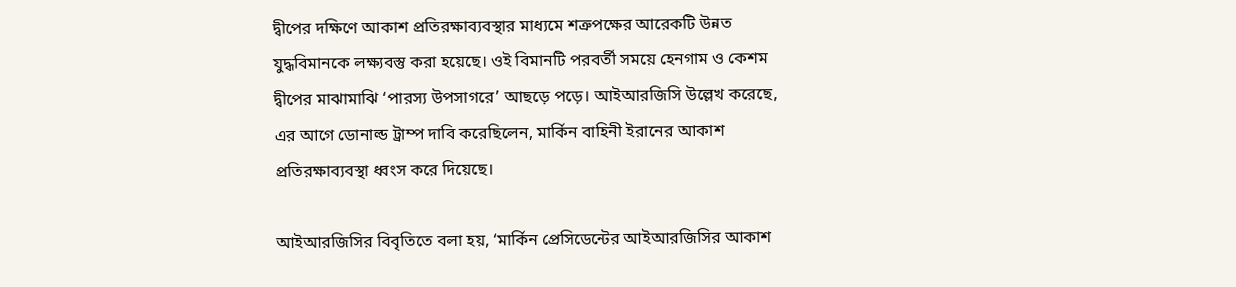দ্বীপের দক্ষিণে আকাশ প্রতিরক্ষাব্যবস্থার মাধ্যমে শত্রুপক্ষের আরেকটি উন্নত যুদ্ধবিমানকে লক্ষ্যবস্তু করা হয়েছে। ওই বিমানটি পরবর্তী সময়ে হেনগাম ও কেশম দ্বীপের মাঝামাঝি ‘পারস্য উপসাগরে’ আছড়ে পড়ে। আইআরজিসি উল্লেখ করেছে, এর আগে ডোনাল্ড ট্রাম্প দাবি করেছিলেন, মার্কিন বাহিনী ইরানের আকাশ প্রতিরক্ষাব্যবস্থা ধ্বংস করে দিয়েছে।

আইআরজিসির বিবৃতিতে বলা হয়, ‘মার্কিন প্রেসিডেন্টের আইআরজিসির আকাশ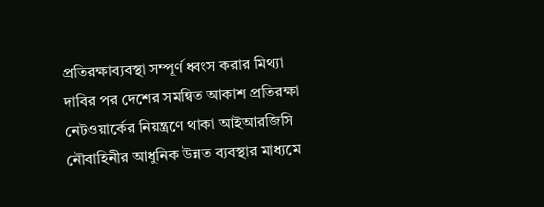প্রতিরক্ষাব্যবস্থা সম্পূর্ণ ধ্বংস করার মিথ্যা দাবির পর দেশের সমন্বিত আকাশ প্রতিরক্ষা নেটওয়ার্কের নিয়ন্ত্রণে থাকা আইআরজিসি নৌবাহিনীর আধুনিক উন্নত ব্যবস্থার মাধ্যমে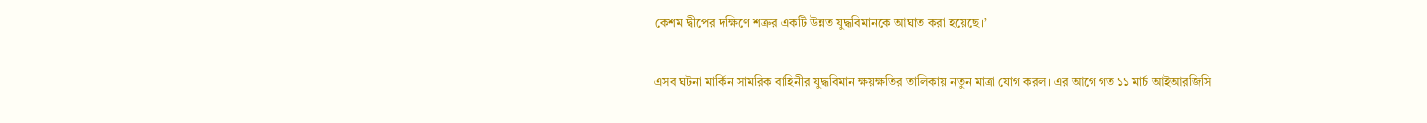কেশম দ্বীপের দক্ষিণে শত্রুর একটি উন্নত যুদ্ধবিমানকে আঘাত করা হয়েছে।’

এসব ঘটনা মার্কিন সামরিক বাহিনীর যুদ্ধবিমান ক্ষয়ক্ষতির তালিকায় নতুন মাত্রা যোগ করল। এর আগে গত ১১ মার্চ আইআরজিসি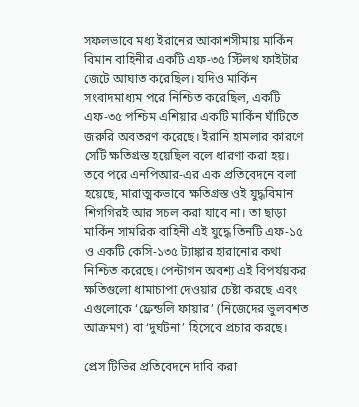সফলভাবে মধ্য ইরানের আকাশসীমায় মার্কিন বিমান বাহিনীর একটি এফ-৩৫ স্টিলথ ফাইটার জেটে আঘাত করেছিল। যদিও মার্কিন সংবাদমাধ্যম পরে নিশ্চিত করেছিল, একটি এফ-৩৫ পশ্চিম এশিয়ার একটি মার্কিন ঘাঁটিতে জরুরি অবতরণ করেছে। ইরানি হামলার কারণে সেটি ক্ষতিগ্রস্ত হয়েছিল বলে ধারণা করা হয়। তবে পরে এনপিআর-এর এক প্রতিবেদনে বলা হয়েছে, মারাত্মকভাবে ক্ষতিগ্রস্ত ওই যুদ্ধবিমান শিগগিরই আর সচল করা যাবে না। তা ছাড়া মার্কিন সামরিক বাহিনী এই যুদ্ধে তিনটি এফ-১৫ ও একটি কেসি-১৩৫ ট্যাঙ্কার হারানোর কথা নিশ্চিত করেছে। পেন্টাগন অবশ্য এই বিপর্যয়কর ক্ষতিগুলো ধামাচাপা দেওয়ার চেষ্টা করছে এবং এগুলোকে ‘ফ্রেন্ডলি ফায়ার’ (নিজেদের ভুলবশত আক্রমণ) বা ‘দুর্ঘটনা’ হিসেবে প্রচার করছে।

প্রেস টিভির প্রতিবেদনে দাবি করা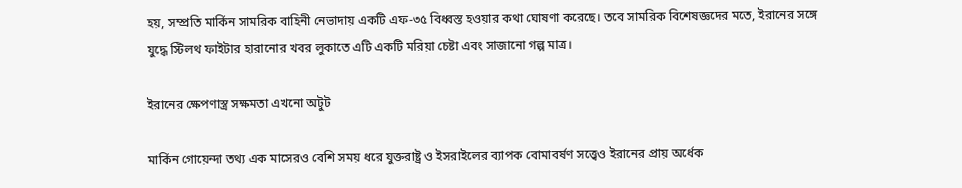হয়, সম্প্রতি মার্কিন সামরিক বাহিনী নেভাদায় একটি এফ-৩৫ বিধ্বস্ত হওয়ার কথা ঘোষণা করেছে। তবে সামরিক বিশেষজ্ঞদের মতে, ইরানের সঙ্গে যুদ্ধে স্টিলথ ফাইটার হারানোর খবর লুকাতে এটি একটি মরিয়া চেষ্টা এবং সাজানো গল্প মাত্র।

ইরানের ক্ষেপণাস্ত্র সক্ষমতা এখনো অটুট

মার্কিন গোয়েন্দা তথ্য এক মাসেরও বেশি সময় ধরে যুক্তরাষ্ট্র ও ইসরাইলের ব্যাপক বোমাবর্ষণ সত্ত্বেও ইরানের প্রায় অর্ধেক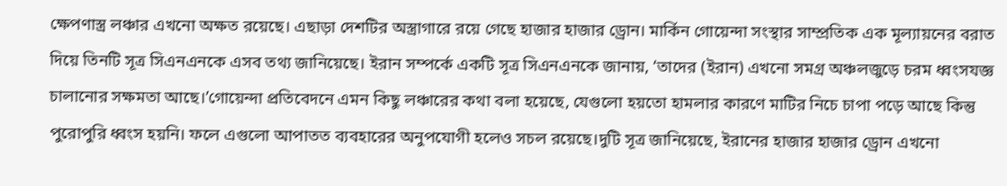ক্ষেপণাস্ত্র লঞ্চার এখনো অক্ষত রয়েছে। এছাড়া দেশটির অস্ত্রাগারে রয়ে গেছে হাজার হাজার ড্রোন। মার্কিন গোয়েন্দা সংস্থার সাম্প্রতিক এক মূল্যায়নের বরাত দিয়ে তিনটি সূত্র সিএনএনকে এসব তথ্য জানিয়েছে। ইরান সম্পর্কে একটি সূত্র সিএনএনকে জানায়, ‘তাদের (ইরান) এখনো সমগ্র অঞ্চলজুড়ে চরম ধ্বংসযজ্ঞ চালানোর সক্ষমতা আছে।’গোয়েন্দা প্রতিবেদনে এমন কিছু লঞ্চারের কথা বলা হয়েছে, যেগুলো হয়তো হামলার কারণে মাটির নিচে চাপা পড়ে আছে কিন্তু পুরোপুরি ধ্বংস হয়নি। ফলে এগুলো আপাতত ব্যবহারের অনুপযোগী হলেও সচল রয়েছে।দুটি সূত্র জানিয়েছে, ইরানের হাজার হাজার ড্রোন এখনো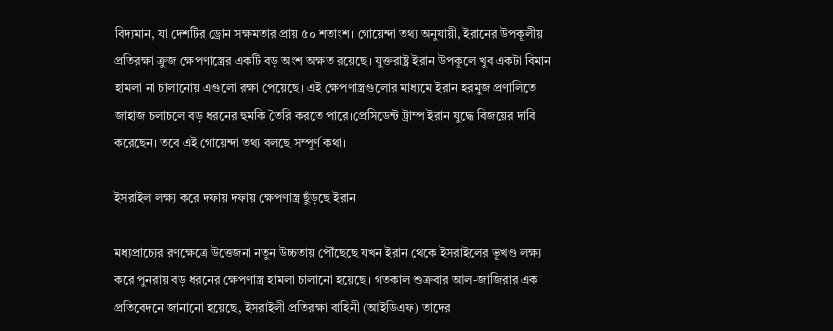বিদ্যমান, যা দেশটির ড্রোন সক্ষমতার প্রায় ৫০ শতাংশ। গোয়েন্দা তথ্য অনুযায়ী, ইরানের উপকূলীয় প্রতিরক্ষা ক্রুজ ক্ষেপণাস্ত্রের একটি বড় অংশ অক্ষত রয়েছে। যুক্তরাষ্ট্র ইরান উপকূলে খুব একটা বিমান হামলা না চালানোয় এগুলো রক্ষা পেয়েছে। এই ক্ষেপণাস্ত্রগুলোর মাধ্যমে ইরান হরমুজ প্রণালিতে জাহাজ চলাচলে বড় ধরনের হুমকি তৈরি করতে পারে।প্রেসিডেন্ট ট্রাম্প ইরান যুদ্ধে বিজয়ের দাবি করেছেন। তবে এই গোয়েন্দা তথ্য বলছে সম্পূর্ণ কথা।

ইসরাইল লক্ষ্য করে দফায় দফায় ক্ষেপণাস্ত্র ছুঁড়ছে ইরান

মধ্যপ্রাচ্যের রণক্ষেত্রে উত্তেজনা নতুন উচ্চতায় পৌঁছেছে যখন ইরান থেকে ইসরাইলের ভূখণ্ড লক্ষ্য করে পুনরায় বড় ধরনের ক্ষেপণাস্ত্র হামলা চালানো হয়েছে। গতকাল শুক্রবার আল-জাজিরার এক প্রতিবেদনে জানানো হয়েছে, ইসরাইলী প্রতিরক্ষা বাহিনী (আইডিএফ) তাদের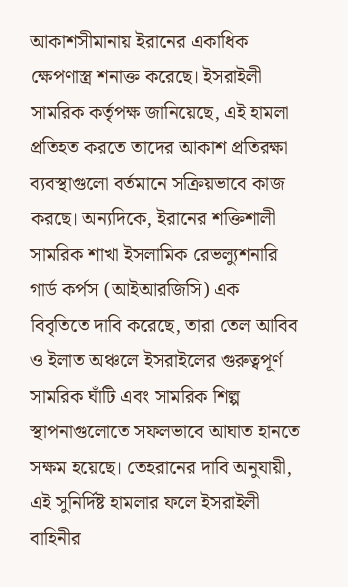আকাশসীমানায় ইরানের একাধিক ক্ষেপণাস্ত্র শনাক্ত করেছে। ইসরাইলী সামরিক কর্তৃপক্ষ জানিয়েছে, এই হামলা প্রতিহত করতে তাদের আকাশ প্রতিরক্ষা ব্যবস্থাগুলো বর্তমানে সক্রিয়ভাবে কাজ করছে। অন্যদিকে, ইরানের শক্তিশালী সামরিক শাখা ইসলামিক রেভল্যুশনারি গার্ড কর্পস (আইআরজিসি) এক বিবৃতিতে দাবি করেছে, তারা তেল আবিব ও ইলাত অঞ্চলে ইসরাইলের গুরুত্বপূর্ণ সামরিক ঘাঁটি এবং সামরিক শিল্প স্থাপনাগুলোতে সফলভাবে আঘাত হানতে সক্ষম হয়েছে। তেহরানের দাবি অনুযায়ী, এই সুনির্দিষ্ট হামলার ফলে ইসরাইলী বাহিনীর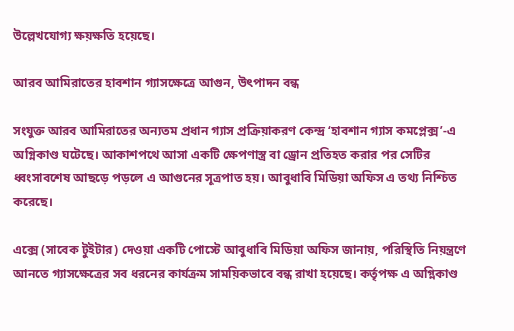উল্লেখযোগ্য ক্ষয়ক্ষতি হয়েছে।

আরব আমিরাতের হাবশান গ্যাসক্ষেত্রে আগুন, উৎপাদন বন্ধ

সংযুক্ত আরব আমিরাতের অন্যতম প্রধান গ্যাস প্রক্রিয়াকরণ কেন্দ্র ‘হাবশান গ্যাস কমপ্লেক্স’-এ অগ্নিকাণ্ড ঘটেছে। আকাশপথে আসা একটি ক্ষেপণাস্ত্র বা ড্রোন প্রতিহত করার পর সেটির ধ্বংসাবশেষ আছড়ে পড়লে এ আগুনের সূত্রপাত হয়। আবুধাবি মিডিয়া অফিস এ তথ্য নিশ্চিত করেছে।

এক্সে (সাবেক টুইটার) দেওয়া একটি পোস্টে আবুধাবি মিডিয়া অফিস জানায়, পরিস্থিতি নিয়ন্ত্রণে আনতে গ্যাসক্ষেত্রের সব ধরনের কার্যক্রম সাময়িকভাবে বন্ধ রাখা হয়েছে। কর্তৃপক্ষ এ অগ্নিকাণ্ড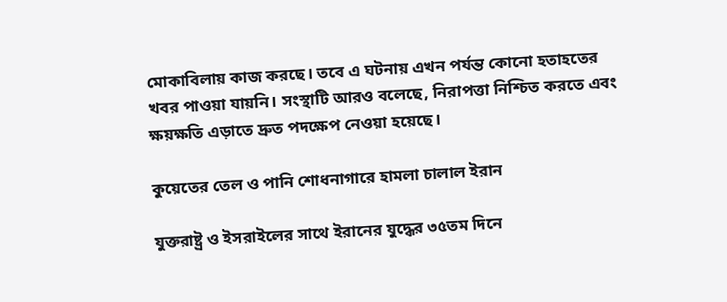মোকাবিলায় কাজ করছে। তবে এ ঘটনায় এখন পর্যন্ত কোনো হতাহতের খবর পাওয়া যায়নি। সংস্থাটি আরও বলেছে, নিরাপত্তা নিশ্চিত করতে এবং ক্ষয়ক্ষতি এড়াতে দ্রুত পদক্ষেপ নেওয়া হয়েছে।

কুয়েতের তেল ও পানি শোধনাগারে হামলা চালাল ইরান

যুক্তরাষ্ট্র ও ইসরাইলের সাথে ইরানের যুদ্ধের ৩৫তম দিনে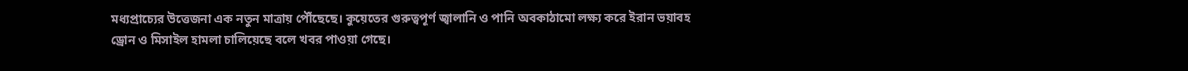মধ্যপ্রাচ্যের উত্তেজনা এক নতুন মাত্রায় পৌঁছেছে। কুয়েতের গুরুত্বপূর্ণ জ্বালানি ও পানি অবকাঠামো লক্ষ্য করে ইরান ভয়াবহ ড্রোন ও মিসাইল হামলা চালিয়েছে বলে খবর পাওয়া গেছে।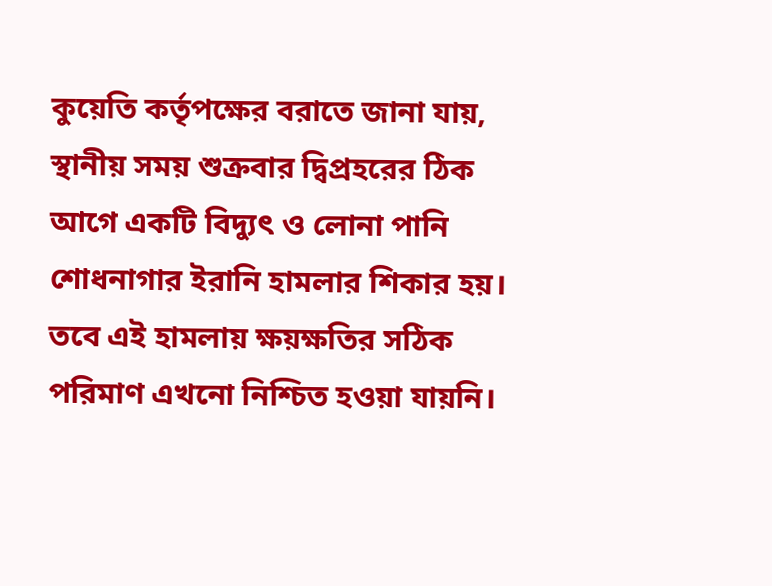কুয়েতি কর্তৃপক্ষের বরাতে জানা যায়, স্থানীয় সময় শুক্রবার দ্বিপ্রহরের ঠিক আগে একটি বিদ্যুৎ ও লোনা পানি শোধনাগার ইরানি হামলার শিকার হয়। তবে এই হামলায় ক্ষয়ক্ষতির সঠিক পরিমাণ এখনো নিশ্চিত হওয়া যায়নি।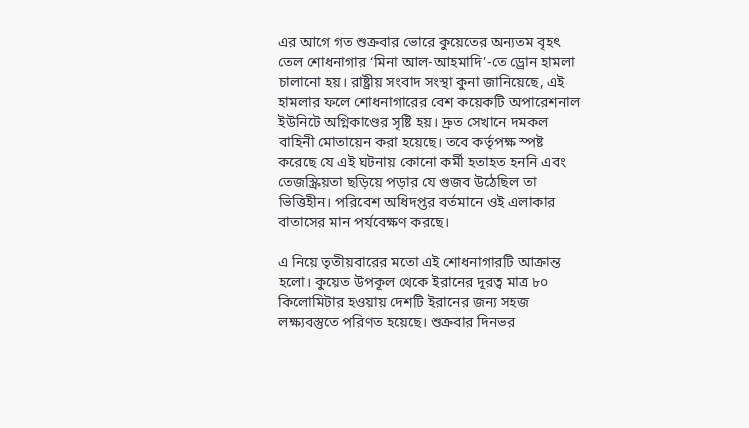এর আগে গত শুক্রবার ভোরে কুয়েতের অন্যতম বৃহৎ তেল শোধনাগার ‘মিনা আল-আহমাদি’-তে ড্রোন হামলা চালানো হয়। রাষ্ট্রীয় সংবাদ সংস্থা কুনা জানিয়েছে, এই হামলার ফলে শোধনাগারের বেশ কয়েকটি অপারেশনাল ইউনিটে অগ্নিকাণ্ডের সৃষ্টি হয়। দ্রুত সেখানে দমকল বাহিনী মোতায়েন করা হয়েছে। তবে কর্তৃপক্ষ স্পষ্ট করেছে যে এই ঘটনায় কোনো কর্মী হতাহত হননি এবং তেজস্ক্রিয়তা ছড়িয়ে পড়ার যে গুজব উঠেছিল তা ভিত্তিহীন। পরিবেশ অধিদপ্তর বর্তমানে ওই এলাকার বাতাসের মান পর্যবেক্ষণ করছে।

এ নিয়ে তৃতীয়বারের মতো এই শোধনাগারটি আক্রান্ত হলো। কুয়েত উপকূল থেকে ইরানের দূরত্ব মাত্র ৮০ কিলোমিটার হওয়ায় দেশটি ইরানের জন্য সহজ লক্ষ্যবস্তুতে পরিণত হয়েছে। শুক্রবার দিনভর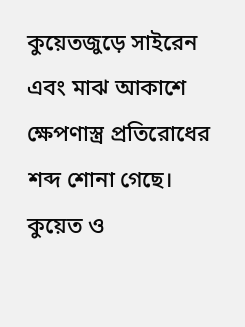কুয়েতজুড়ে সাইরেন এবং মাঝ আকাশে ক্ষেপণাস্ত্র প্রতিরোধের শব্দ শোনা গেছে। কুয়েত ও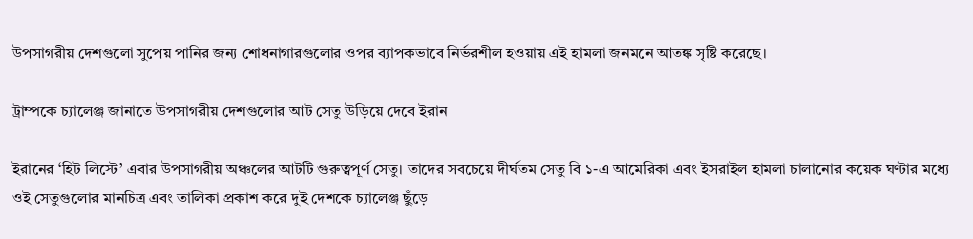উপসাগরীয় দেশগুলো সুপেয় পানির জন্য শোধনাগারগুলোর ওপর ব্যাপকভাবে নির্ভরশীল হওয়ায় এই হামলা জনমনে আতঙ্ক সৃষ্টি করেছে।

ট্রাম্পকে চ্যালেঞ্জ জানাতে উপসাগরীয় দেশগুলোর আট সেতু উড়িয়ে দেবে ইরান

ইরানের ‘হিট লিস্টে’ এবার উপসাগরীয় অঞ্চলের আটটি গুরুত্বপূর্ণ সেতু। তাদের সবচেয়ে দীর্ঘতম সেতু বি ১-এ আমেরিকা এবং ইসরাইল হামলা চালানোর কয়েক ঘণ্টার মধ্যে ওই সেতুগুলোর মানচিত্র এবং তালিকা প্রকাশ করে দুই দেশকে চ্যালেঞ্জ ছুঁড়ে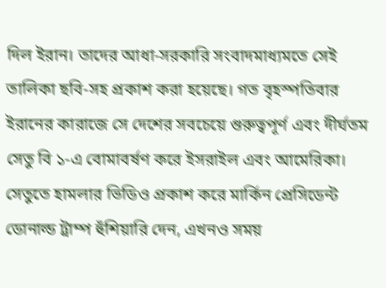দিল ইরান। তাদের আধা-সরকারি সংবাদমাধ্যমতে সেই তালিকা ছবি-সহ প্রকাশ করা হয়েছে। গত বৃহস্পতিবার ইরানের কারাজে সে দেশের সবচেয়ে গুরুত্বপূর্ণ এবং দীর্ঘতম সেতু বি ১-এ বোমাবর্ষণ করে ইসরাইল এবং আমেরিকা। সেতুতে হামলার ভিডিও প্রকাশ করে মার্কিন প্রেসিডেন্ট ডোনাল্ড ট্রাম্প হুঁশিয়ারি দেন, এখনও সময়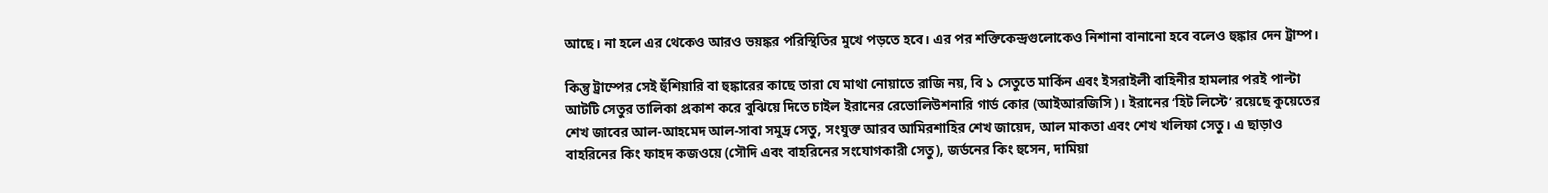আছে। না হলে এর থেকেও আরও ভয়ঙ্কর পরিস্থিতির মুখে পড়তে হবে। এর পর শক্তিকেন্দ্রগুলোকেও নিশানা বানানো হবে বলেও হুঙ্কার দেন ট্রাম্প।

কিন্তু ট্রাম্পের সেই হুঁশিয়ারি বা হুঙ্কারের কাছে তারা যে মাথা নোয়াতে রাজি নয়, বি ১ সেতুতে মার্কিন এবং ইসরাইলী বাহিনীর হামলার পরই পাল্টা আটটি সেতুর তালিকা প্রকাশ করে বুঝিয়ে দিতে চাইল ইরানের রেভোলিউশনারি গার্ড কোর (আইআরজিসি)। ইরানের ‘হিট লিস্টে’ রয়েছে কুয়েতের শেখ জাবের আল-আহমেদ আল-সাবা সমুদ্র সেতু, সংযুক্ত আরব আমিরশাহির শেখ জায়েদ, আল মাকতা এবং শেখ খলিফা সেতু। এ ছাড়াও বাহরিনের কিং ফাহদ কজওয়ে (সৌদি এবং বাহরিনের সংযোগকারী সেতু), জর্ডনের কিং হুসেন, দামিয়া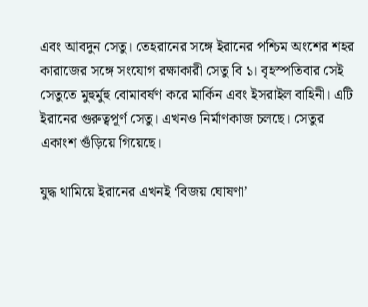এবং আবদুন সেতু। তেহরানের সঙ্গে ইরানের পশ্চিম অংশের শহর কারাজের সঙ্গে সংযোগ রক্ষাকারী সেতু বি ১। বৃহস্পতিবার সেই সেতুতে মুহুর্মুহু বোমাবর্ষণ করে মার্কিন এবং ইসরাইল বাহিনী। এটি ইরানের গুরুত্বপূর্ণ সেতু। এখনও নির্মাণকাজ চলছে। সেতুর একাংশ গুঁড়িয়ে গিয়েছে।

যুদ্ধ থামিয়ে ইরানের এখনই ‘বিজয় ঘোষণা’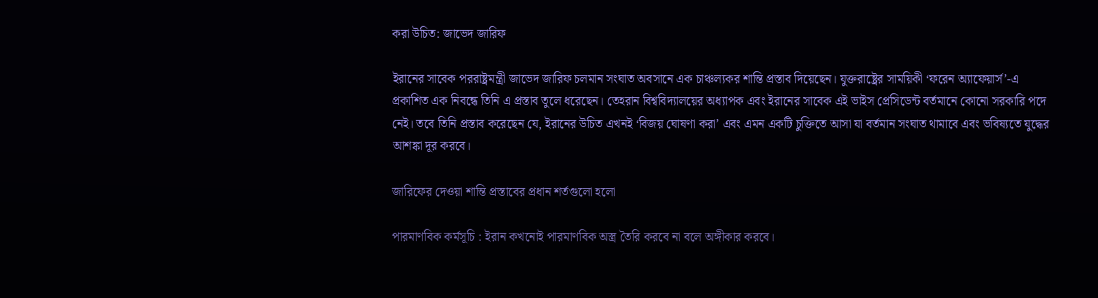করা উচিত: জাভেদ জারিফ

ইরানের সাবেক পররাষ্ট্রমন্ত্রী জাভেদ জারিফ চলমান সংঘাত অবসানে এক চাঞ্চল্যকর শান্তি প্রস্তাব দিয়েছেন। যুক্তরাষ্ট্রের সাময়িকী ‘ফরেন অ্যাফেয়ার্স’-এ প্রকাশিত এক নিবন্ধে তিনি এ প্রস্তাব তুলে ধরেছেন। তেহরান বিশ্ববিদ্যালয়ের অধ্যাপক এবং ইরানের সাবেক এই ভাইস প্রেসিডেন্ট বর্তমানে কোনো সরকারি পদে নেই। তবে তিনি প্রস্তাব করেছেন যে, ইরানের উচিত এখনই ‘বিজয় ঘোষণা করা’ এবং এমন একটি চুক্তিতে আসা যা বর্তমান সংঘাত থামাবে এবং ভবিষ্যতে যুদ্ধের আশঙ্কা দূর করবে।

জারিফের দেওয়া শান্তি প্রস্তাবের প্রধান শর্তগুলো হলো

পারমাণবিক কর্মসূচি : ইরান কখনোই পারমাণবিক অস্ত্র তৈরি করবে না বলে অঙ্গীকার করবে।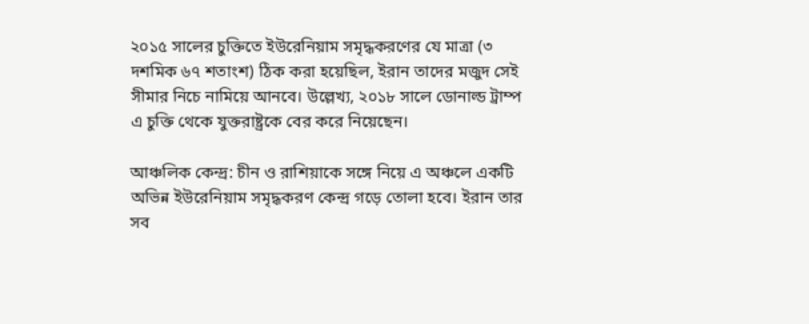২০১৫ সালের চুক্তিতে ইউরেনিয়াম সমৃদ্ধকরণের যে মাত্রা (৩ দশমিক ৬৭ শতাংশ) ঠিক করা হয়েছিল, ইরান তাদের মজুদ সেই সীমার নিচে নামিয়ে আনবে। উল্লেখ্য, ২০১৮ সালে ডোনাল্ড ট্রাম্প এ চুক্তি থেকে যুক্তরাষ্ট্রকে বের করে নিয়েছেন।

আঞ্চলিক কেন্দ্র: চীন ও রাশিয়াকে সঙ্গে নিয়ে এ অঞ্চলে একটি অভিন্ন ইউরেনিয়াম সমৃদ্ধকরণ কেন্দ্র গড়ে তোলা হবে। ইরান তার সব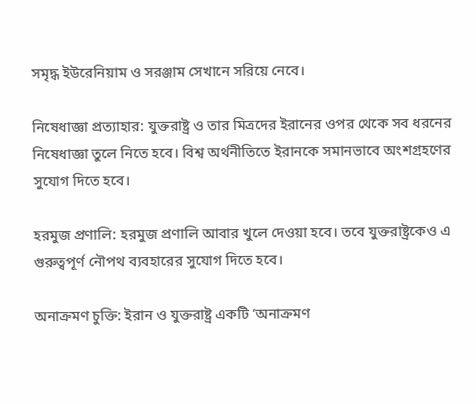সমৃদ্ধ ইউরেনিয়াম ও সরঞ্জাম সেখানে সরিয়ে নেবে।

নিষেধাজ্ঞা প্রত্যাহার: যুক্তরাষ্ট্র ও তার মিত্রদের ইরানের ওপর থেকে সব ধরনের নিষেধাজ্ঞা তুলে নিতে হবে। বিশ্ব অর্থনীতিতে ইরানকে সমানভাবে অংশগ্রহণের সুযোগ দিতে হবে।

হরমুজ প্রণালি: হরমুজ প্রণালি আবার খুলে দেওয়া হবে। তবে যুক্তরাষ্ট্রকেও এ গুরুত্বপূর্ণ নৌপথ ব্যবহারের সুযোগ দিতে হবে।

অনাক্রমণ চুক্তি: ইরান ও যুক্তরাষ্ট্র একটি ‘অনাক্রমণ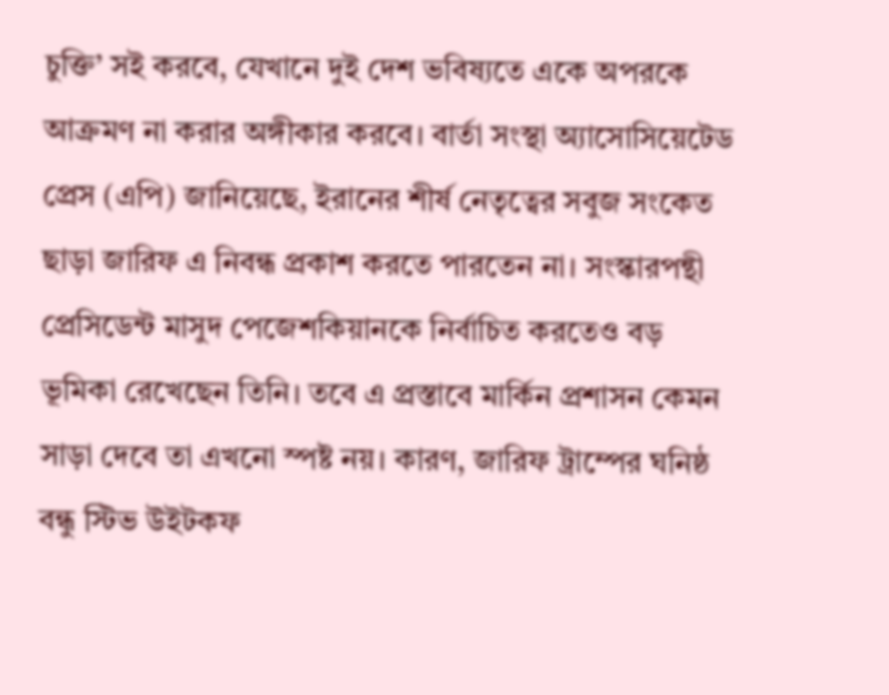চুক্তি’ সই করবে, যেখানে দুই দেশ ভবিষ্যতে একে অপরকে আক্রমণ না করার অঙ্গীকার করবে। বার্তা সংস্থা অ্যাসোসিয়েটেড প্রেস (এপি) জানিয়েছে, ইরানের শীর্ষ নেতৃত্বের সবুজ সংকেত ছাড়া জারিফ এ নিবন্ধ প্রকাশ করতে পারতেন না। সংস্কারপন্থী প্রেসিডেন্ট মাসুদ পেজেশকিয়ানকে নির্বাচিত করতেও বড় ভূমিকা রেখেছেন তিনি। তবে এ প্রস্তাবে মার্কিন প্রশাসন কেমন সাড়া দেবে তা এখনো স্পষ্ট নয়। কারণ, জারিফ ট্রাম্পের ঘনিষ্ঠ বন্ধু স্টিভ উইটকফ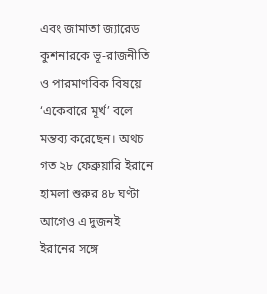এবং জামাতা জ্যারেড কুশনারকে ভূ-রাজনীতি ও পারমাণবিক বিষয়ে ‘একেবারে মূর্খ’ বলে মন্তব্য করেছেন। অথচ গত ২৮ ফেব্রুয়ারি ইরানে হামলা শুরুর ৪৮ ঘণ্টা আগেও এ দুজনই ইরানের সঙ্গে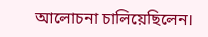আলোচনা চালিয়েছিলেন।